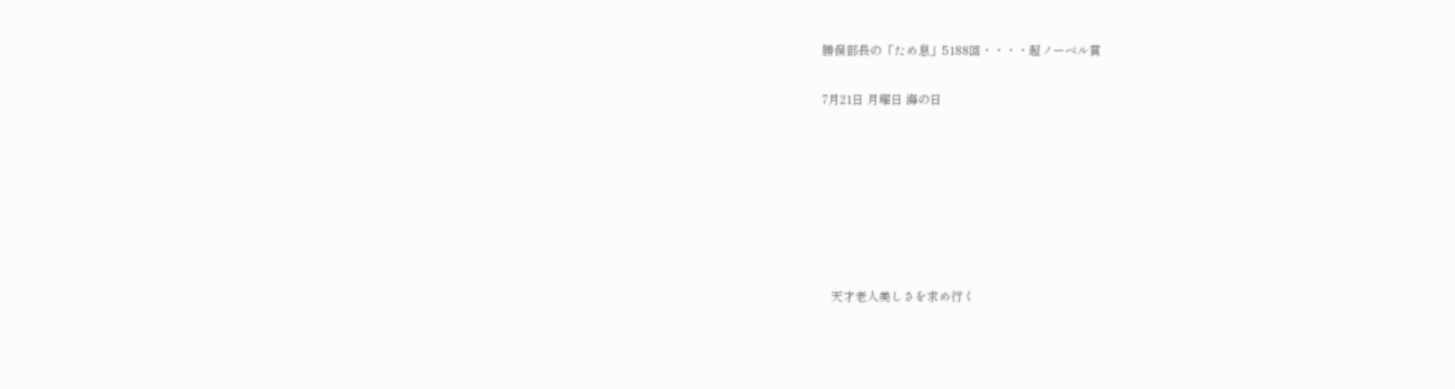勝俣部長の「ため息」5188回・・・・超ノーベル賞

7月21日 月曜日 海の日







   天才老人美しさを求め行く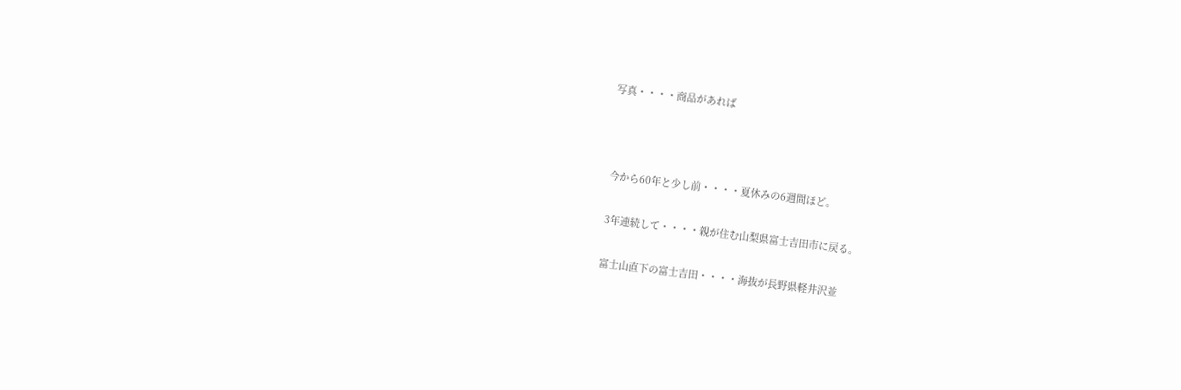写真・・・・商品があれば



 今から60年と少し前・・・・夏休みの6週間ほど。

 3年連続して・・・・親が住む山梨県富士吉田市に戻る。

 富士山直下の富士吉田・・・・海抜が長野県軽井沢並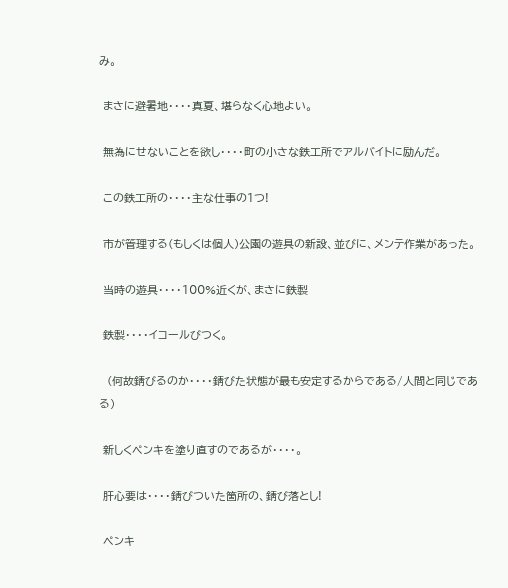み。

 まさに避暑地・・・・真夏、堪らなく心地よい。

 無為にせないことを欲し・・・・町の小さな鉄工所でアルバイトに励んだ。

 この鉄工所の・・・・主な仕事の1つ!

 市が管理する(もしくは個人)公園の遊具の新設、並びに、メンテ作業があった。

 当時の遊具・・・・100%近くが、まさに鉄製

 鉄製・・・・イコールびつく。

  (何故錆びるのか・・・・錆びた状態が最も安定するからである/人間と同じである)

 新しくペンキを塗り直すのであるが・・・・。

 肝心要は・・・・錆びついた箇所の、錆び落とし!

 ペンキ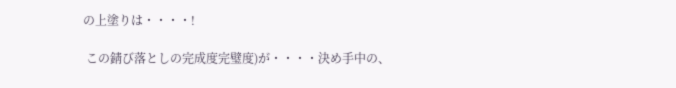の上塗りは・・・・!

 この錆び落としの完成度完璧度)が・・・・決め手中の、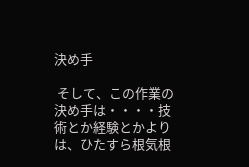決め手

 そして、この作業の決め手は・・・・技術とか経験とかよりは、ひたすら根気根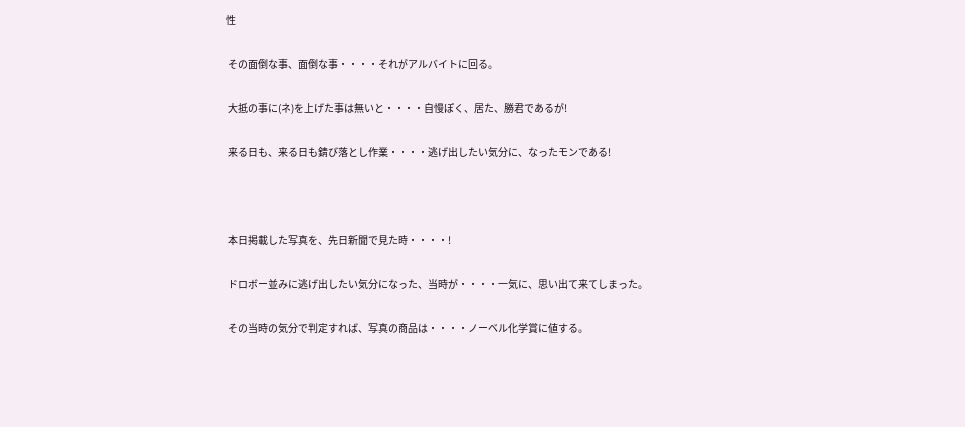性

 その面倒な事、面倒な事・・・・それがアルバイトに回る。

 大抵の事に(ネ)を上げた事は無いと・・・・自慢ぽく、居た、勝君であるが!

 来る日も、来る日も錆び落とし作業・・・・逃げ出したい気分に、なったモンである!



 本日掲載した写真を、先日新聞で見た時・・・・!

 ドロボー並みに逃げ出したい気分になった、当時が・・・・一気に、思い出て来てしまった。

 その当時の気分で判定すれば、写真の商品は・・・・ノーベル化学賞に値する。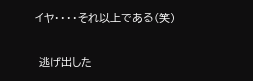イヤ・・・・それ以上である(笑)

 逃げ出した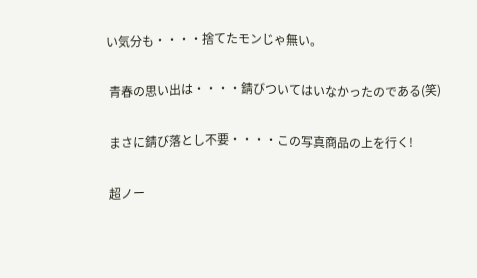い気分も・・・・捨てたモンじゃ無い。

 青春の思い出は・・・・錆びついてはいなかったのである(笑)

 まさに錆び落とし不要・・・・この写真商品の上を行く!

 超ノー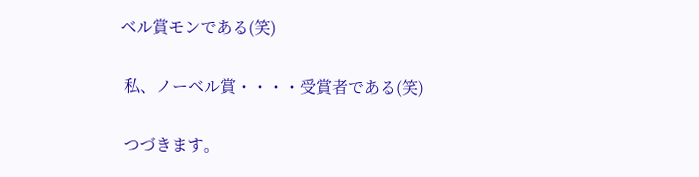ベル賞モンである(笑)

 私、ノーベル賞・・・・受賞者である(笑)

 つづきます。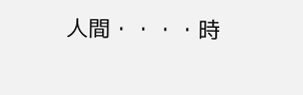人間・・・・時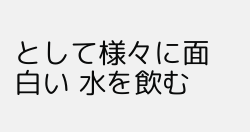として様々に面白い 水を飲む